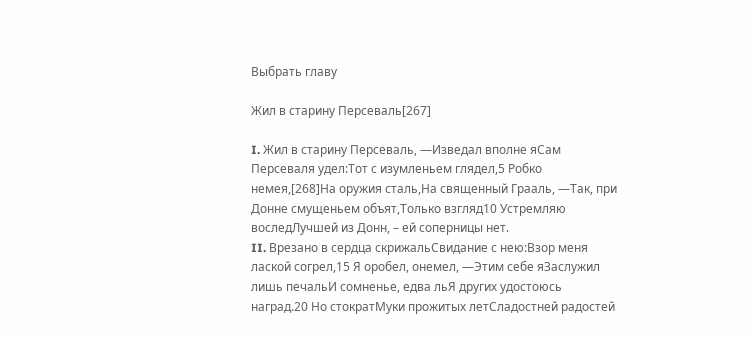Выбрать главу

Жил в старину Персеваль[267]

I. Жил в старину Персеваль, —Изведал вполне яСам Персеваля удел:Тот с изумленьем глядел,5 Робко немея,[268]На оружия сталь,На священный Грааль, —Так, при Донне смущеньем объят,Только взгляд10 Устремляю воследЛучшей из Донн, – ей соперницы нет.
II. Врезано в сердца скрижальСвидание с нею:Взор меня лаской согрел,15 Я оробел, онемел, —Этим себе яЗаслужил лишь печальИ сомненье, едва льЯ других удостоюсь наград.20 Но стократМуки прожитых летСладостней радостей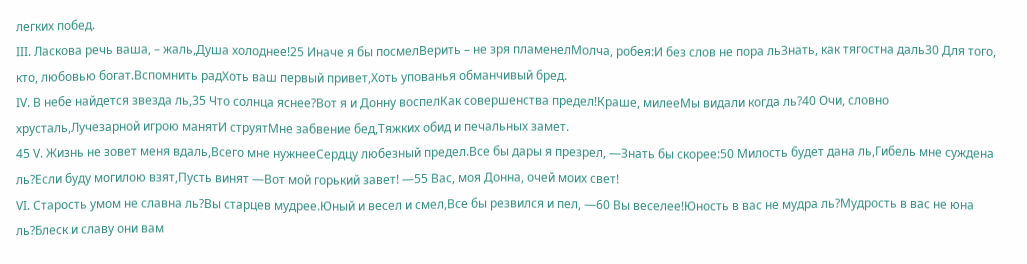легких побед.
III. Ласкова речь ваша, – жаль,Душа холоднее!25 Иначе я бы посмелВерить – не зря пламенелМолча, робея:И без слов не пора льЗнать, как тягостна даль30 Для того, кто, любовью богат.Вспомнить радХоть ваш первый привет,Хоть упованья обманчивый бред.
IV. В небе найдется звезда ль,35 Что солнца яснее?Вот я и Донну воспелКак совершенства предел!Краше, милееМы видали когда ль?40 Очи, словно хрусталь,Лучезарной игрою манятИ струятМне забвение бед,Тяжких обид и печальных замет.
45 V. Жизнь не зовет меня вдаль,Всего мне нужнееСердцу любезный предел.Все бы дары я презрел, —Знать бы скорее:50 Милость будет дана ль,Гибель мне суждена ль?Если буду могилою взят,Пусть винят —Вот мой горький завет! —55 Вас, моя Донна, очей моих свет!
VI. Старость умом не славна ль?Вы старцев мудрее.Юный и весел и смел,Все бы резвился и пел, —60 Вы веселее!Юность в вас не мудра ль?Мудрость в вас не юна ль?Блеск и славу они вам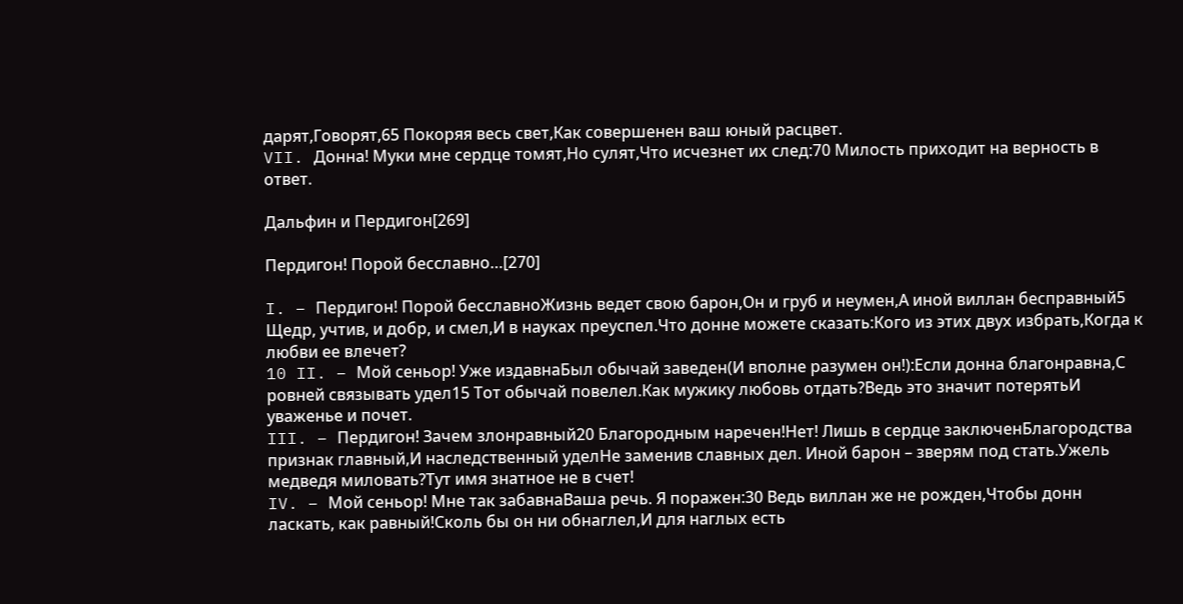дарят,Говорят,65 Покоряя весь свет,Как совершенен ваш юный расцвет.
VII. Донна! Муки мне сердце томят,Но сулят,Что исчезнет их след:70 Милость приходит на верность в ответ.

Дальфин и Пердигон[269]

Пердигон! Порой бесславно…[270]

I. – Пердигон! Порой бесславноЖизнь ведет свою барон,Он и груб и неумен,А иной виллан бесправный5 Щедр, учтив, и добр, и смел,И в науках преуспел.Что донне можете сказать:Кого из этих двух избрать,Когда к любви ее влечет?
10 II. – Мой сеньор! Уже издавнаБыл обычай заведен(И вполне разумен он!):Если донна благонравна,С ровней связывать удел15 Тот обычай повелел.Как мужику любовь отдать?Ведь это значит потерятьИ уваженье и почет.
III. – Пердигон! Зачем злонравный20 Благородным наречен!Нет! Лишь в сердце заключенБлагородства признак главный,И наследственный уделНе заменив славных дел. Иной барон – зверям под стать.Ужель медведя миловать?Тут имя знатное не в счет!
IV. – Мой сеньор! Мне так забавнаВаша речь. Я поражен:30 Ведь виллан же не рожден,Чтобы донн ласкать, как равный!Сколь бы он ни обнаглел,И для наглых есть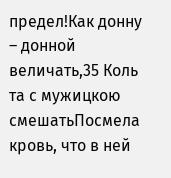предел!Как донну – донной величать,35 Коль та с мужицкою смешатьПосмела кровь, что в ней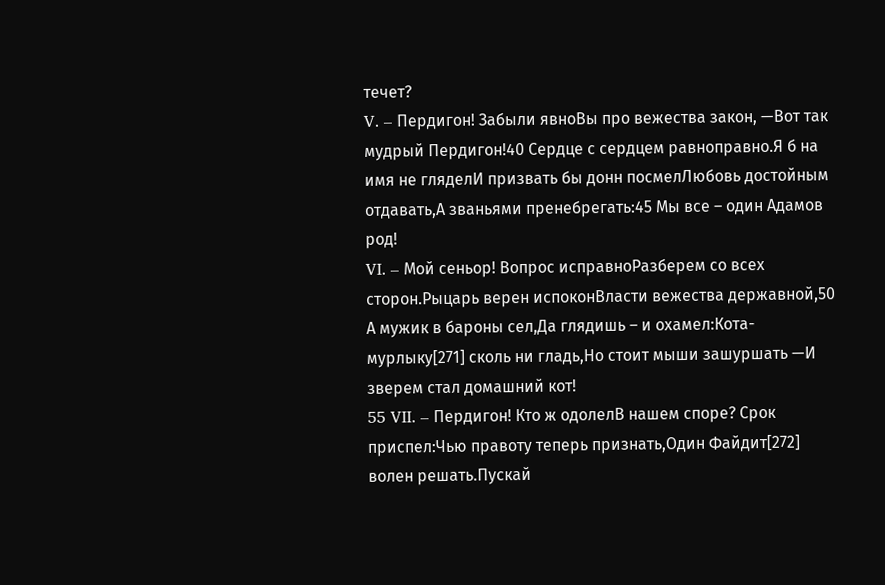течет?
V. – Пердигон! Забыли явноВы про вежества закон, —Вот так мудрый Пердигон!40 Сердце с сердцем равноправно.Я б на имя не гляделИ призвать бы донн посмелЛюбовь достойным отдавать,А званьями пренебрегать:45 Мы все – один Адамов род!
VI. – Мой сеньор! Вопрос исправноРазберем со всех сторон.Рыцарь верен испоконВласти вежества державной,50 А мужик в бароны сел,Да глядишь – и охамел:Кота-мурлыку[271] сколь ни гладь,Но стоит мыши зашуршать —И зверем стал домашний кот!
55 VII. – Пердигон! Кто ж одолелВ нашем споре? Срок приспел:Чью правоту теперь признать,Один Файдит[272] волен решать.Пускай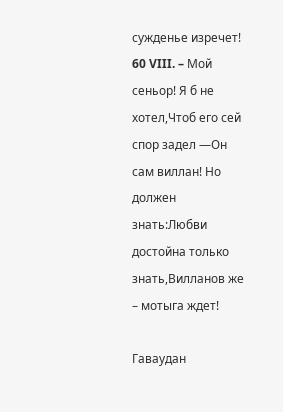сужденье изречет!
60 VIII. – Мой сеньор! Я б не хотел,Чтоб его сей спор задел —Он сам виллан! Но должен знать:Любви достойна только знать,Вилланов же – мотыга ждет!

Гаваудан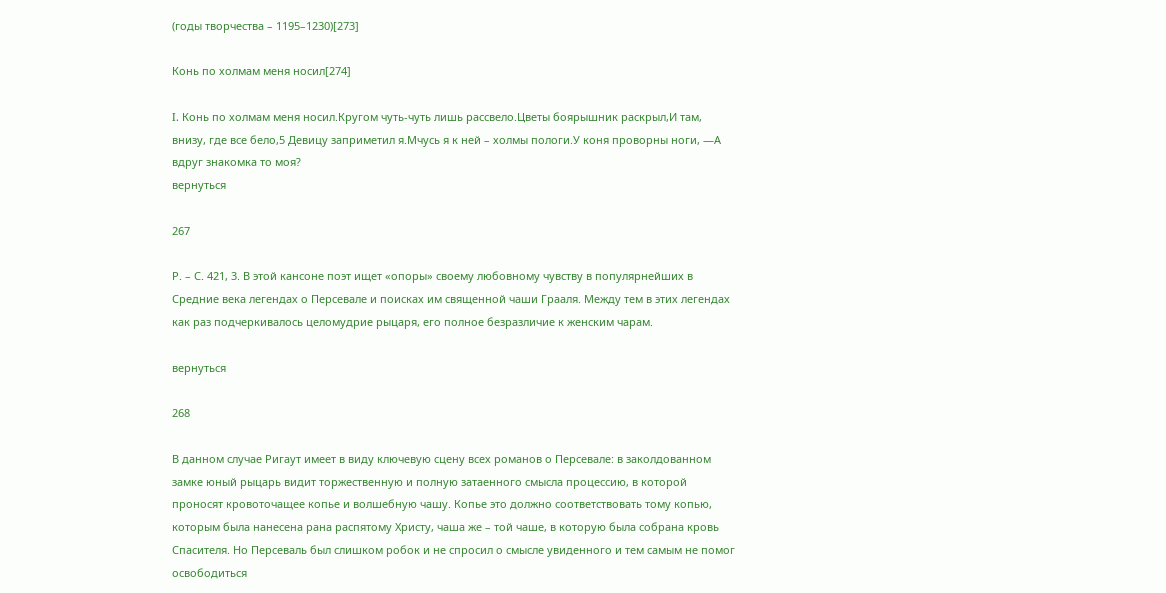(годы творчества – 1195–1230)[273]

Конь по холмам меня носил[274]

I. Конь по холмам меня носил.Кругом чуть-чуть лишь рассвело.Цветы боярышник раскрыл,И там, внизу, где все бело,5 Девицу заприметил я.Мчусь я к ней – холмы пологи.У коня проворны ноги, —А вдруг знакомка то моя?
вернуться

267

Р. – С. 421, 3. В этой кансоне поэт ищет «опоры» своему любовному чувству в популярнейших в Средние века легендах о Персевале и поисках им священной чаши Грааля. Между тем в этих легендах как раз подчеркивалось целомудрие рыцаря, его полное безразличие к женским чарам.

вернуться

268

В данном случае Ригаут имеет в виду ключевую сцену всех романов о Персевале: в заколдованном замке юный рыцарь видит торжественную и полную затаенного смысла процессию, в которой проносят кровоточащее копье и волшебную чашу. Копье это должно соответствовать тому копью, которым была нанесена рана распятому Христу, чаша же – той чаше, в которую была собрана кровь Спасителя. Но Персеваль был слишком робок и не спросил о смысле увиденного и тем самым не помог освободиться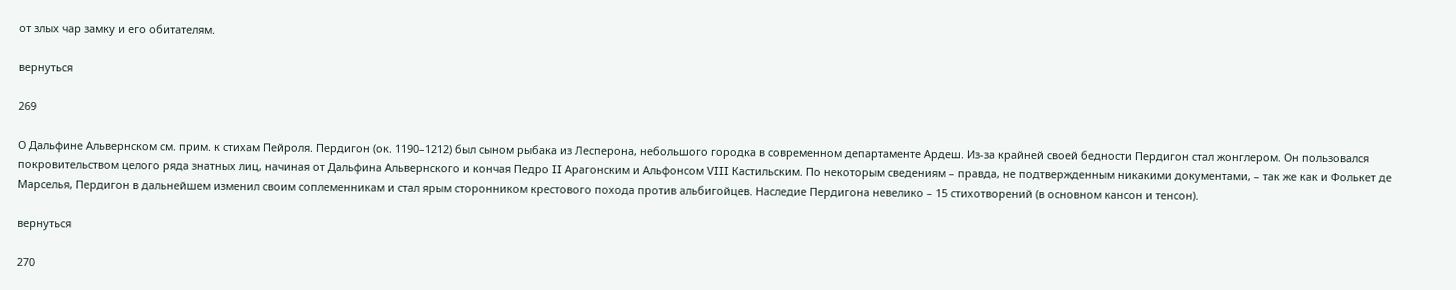от злых чар замку и его обитателям.

вернуться

269

О Дальфине Альвернском см. прим. к стихам Пейроля. Пердигон (ок. 1190–1212) был сыном рыбака из Лесперона, небольшого городка в современном департаменте Ардеш. Из-за крайней своей бедности Пердигон стал жонглером. Он пользовался покровительством целого ряда знатных лиц, начиная от Дальфина Альвернского и кончая Педро II Арагонским и Альфонсом VIII Кастильским. По некоторым сведениям – правда, не подтвержденным никакими документами, – так же как и Фолькет де Марселья, Пердигон в дальнейшем изменил своим соплеменникам и стал ярым сторонником крестового похода против альбигойцев. Наследие Пердигона невелико – 15 стихотворений (в основном кансон и тенсон).

вернуться

270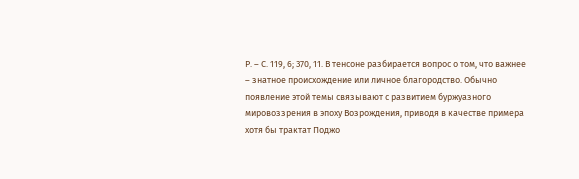Р. – С. 119, 6; 370, 11. В тенсоне разбирается вопрос о том, что важнее – знатное происхождение или личное благородство. Обычно появление этой темы связывают с развитием буржуазного мировоззрения в эпоху Возрождения, приводя в качестве примера хотя бы трактат Поджо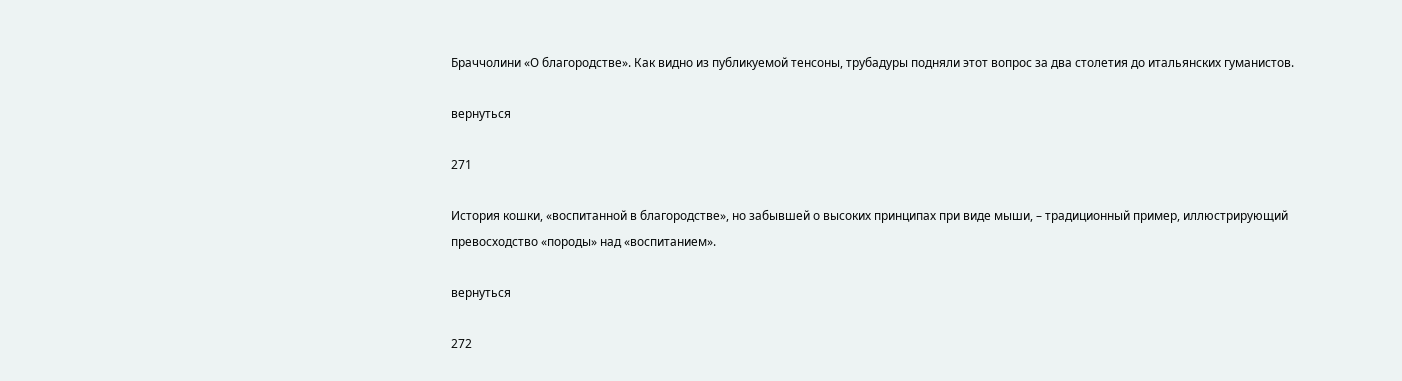Браччолини «О благородстве». Как видно из публикуемой тенсоны, трубадуры подняли этот вопрос за два столетия до итальянских гуманистов.

вернуться

271

История кошки, «воспитанной в благородстве», но забывшей о высоких принципах при виде мыши, – традиционный пример, иллюстрирующий превосходство «породы» над «воспитанием».

вернуться

272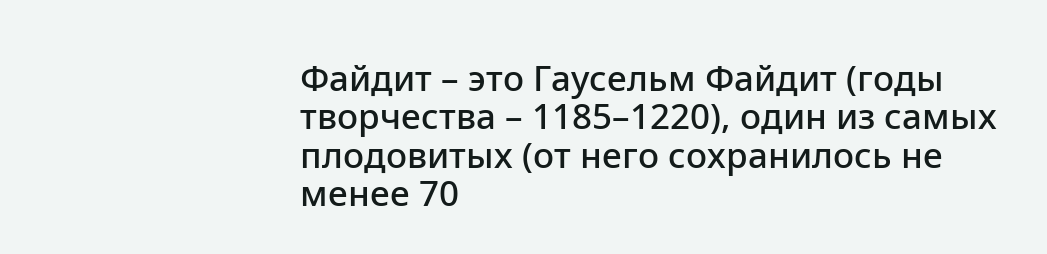Файдит – это Гаусельм Файдит (годы творчества – 1185–1220), один из самых плодовитых (от него сохранилось не менее 70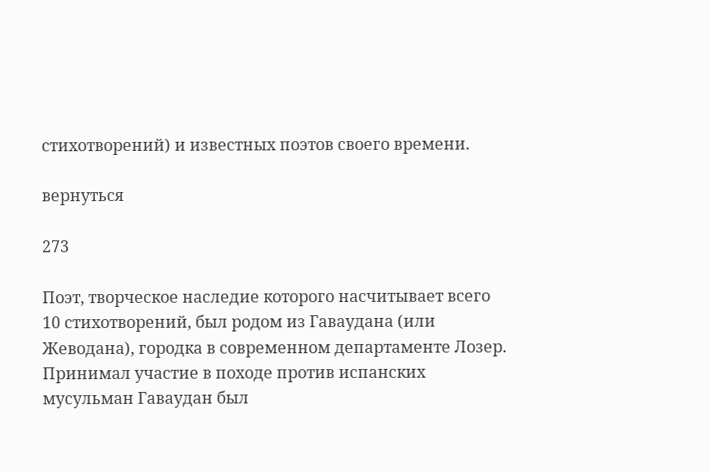стихотворений) и известных поэтов своего времени.

вернуться

273

Поэт, творческое наследие которого насчитывает всего 10 стихотворений, был родом из Гаваудана (или Жеводана), городка в современном департаменте Лозер. Принимал участие в походе против испанских мусульман Гаваудан был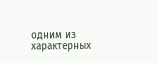одним из характерных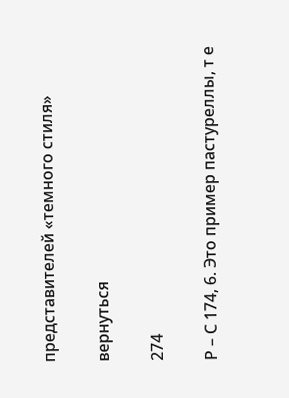представителей «темного стиля»

вернуться

274

Р – С 174, 6. Это пример пастуреллы, т е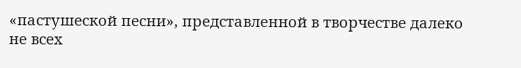«пастушеской песни», представленной в творчестве далеко не всех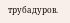трубадуров.